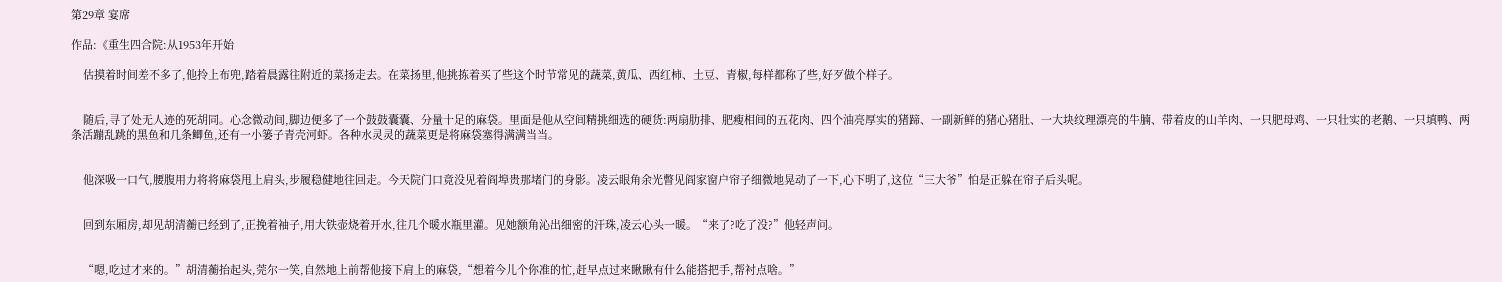第29章 宴席

作品:《重生四合院:从1953年开始

    估摸着时间差不多了,他拎上布兜,踏着晨露往附近的菜扬走去。在菜扬里,他挑拣着买了些这个时节常见的蔬菜,黄瓜、西红柿、土豆、青椒,每样都称了些,好歹做个样子。


    随后,寻了处无人迹的死胡同。心念微动间,脚边便多了一个鼓鼓囊囊、分量十足的麻袋。里面是他从空间精挑细选的硬货:两扇肋排、肥瘦相间的五花肉、四个油亮厚实的猪蹄、一副新鲜的猪心猪肚、一大块纹理漂亮的牛腩、带着皮的山羊肉、一只肥母鸡、一只壮实的老鹅、一只填鸭、两条活蹦乱跳的黑鱼和几条鲫鱼,还有一小篓子青壳河虾。各种水灵灵的蔬菜更是将麻袋塞得满满当当。


    他深吸一口气,腰腹用力将将麻袋甩上肩头,步履稳健地往回走。今天院门口竟没见着阎埠贵那堵门的身影。凌云眼角余光瞥见阎家窗户帘子细微地晃动了一下,心下明了,这位“三大爷”怕是正躲在帘子后头呢。


    回到东厢房,却见胡清蘅已经到了,正挽着袖子,用大铁壶烧着开水,往几个暖水瓶里灌。见她额角沁出细密的汗珠,凌云心头一暖。“来了?吃了没?”他轻声问。


    “嗯,吃过才来的。”胡清蘅抬起头,莞尔一笑,自然地上前帮他接下肩上的麻袋,“想着今儿个你准的忙,赶早点过来瞅瞅有什么能搭把手,帮衬点啥。”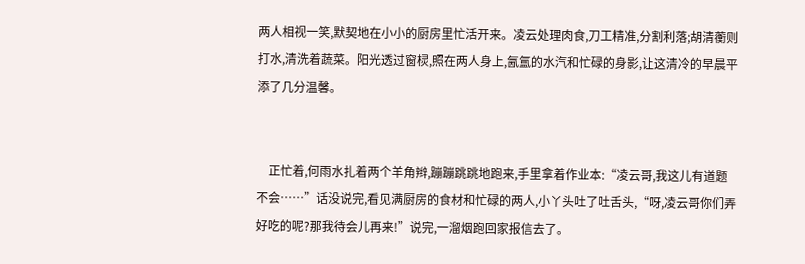两人相视一笑,默契地在小小的厨房里忙活开来。凌云处理肉食,刀工精准,分割利落;胡清蘅则打水,清洗着蔬菜。阳光透过窗棂,照在两人身上,氤氲的水汽和忙碌的身影,让这清冷的早晨平添了几分温馨。


    正忙着,何雨水扎着两个羊角辫,蹦蹦跳跳地跑来,手里拿着作业本:“凌云哥,我这儿有道题不会……”话没说完,看见满厨房的食材和忙碌的两人,小丫头吐了吐舌头,“呀,凌云哥你们弄好吃的呢?那我待会儿再来!”说完,一溜烟跑回家报信去了。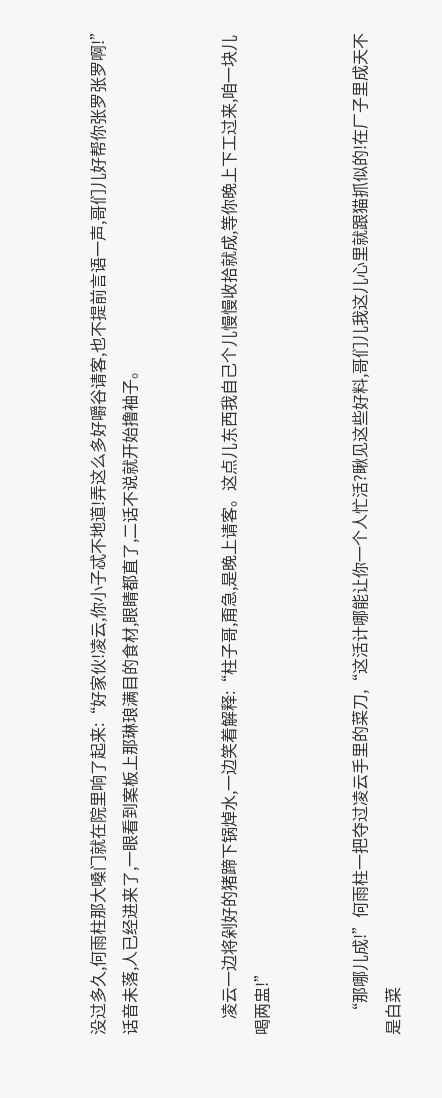没过多久,何雨柱那大嗓门就在院里响了起来:“好家伙!凌云,你小子忒不地道!弄这么多好嚼谷请客,也不提前言语一声,哥们儿好帮你张罗张罗啊!”话音未落,人已经进来了,一眼看到案板上那琳琅满目的食材,眼睛都直了,二话不说就开始撸袖子。


    凌云一边将剁好的猪蹄下锅焯水,一边笑着解释:“柱子哥,甭急,是晚上请客。这点儿东西我自己个儿慢慢收拾就成,等你晚上下工过来,咱一块儿喝两盅!”


    “那哪儿成!”何雨柱一把夺过凌云手里的菜刀,“这活计哪能让你一个人忙活?瞅见这些好料,哥们儿我这儿心里就跟猫抓似的!在厂子里成天不是白菜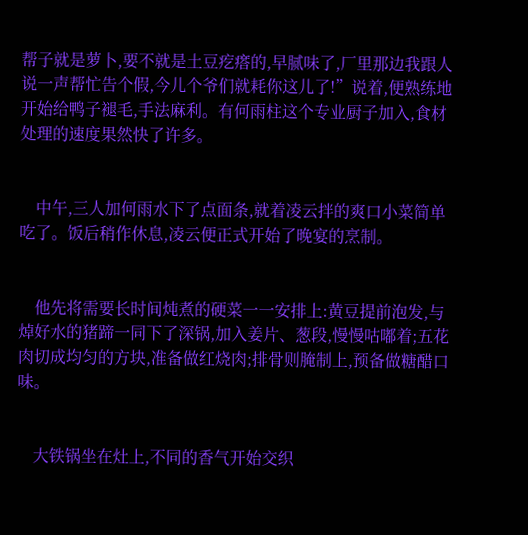帮子就是萝卜,要不就是土豆疙瘩的,早腻味了,厂里那边我跟人说一声帮忙告个假,今儿个爷们就耗你这儿了!”说着,便熟练地开始给鸭子褪毛,手法麻利。有何雨柱这个专业厨子加入,食材处理的速度果然快了许多。


    中午,三人加何雨水下了点面条,就着凌云拌的爽口小菜简单吃了。饭后稍作休息,凌云便正式开始了晚宴的烹制。


    他先将需要长时间炖煮的硬菜一一安排上:黄豆提前泡发,与焯好水的猪蹄一同下了深锅,加入姜片、葱段,慢慢咕嘟着;五花肉切成均匀的方块,准备做红烧肉;排骨则腌制上,预备做糖醋口味。


    大铁锅坐在灶上,不同的香气开始交织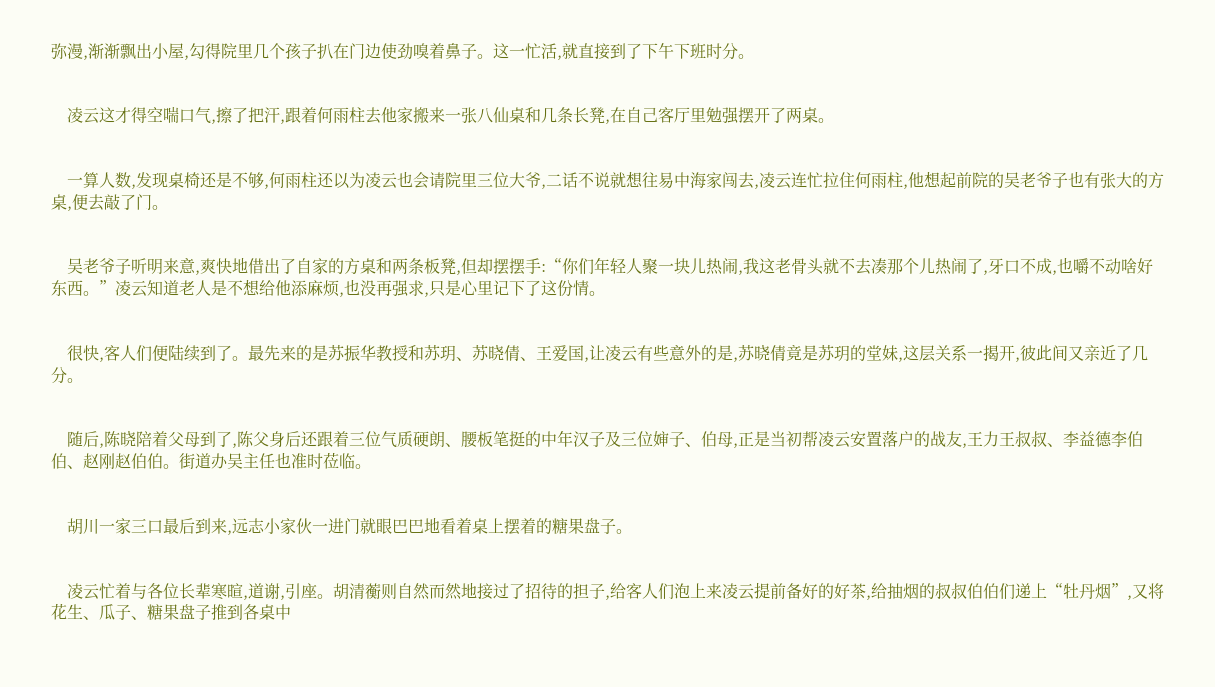弥漫,渐渐飘出小屋,勾得院里几个孩子扒在门边使劲嗅着鼻子。这一忙活,就直接到了下午下班时分。


    凌云这才得空喘口气,擦了把汗,跟着何雨柱去他家搬来一张八仙桌和几条长凳,在自己客厅里勉强摆开了两桌。


    一算人数,发现桌椅还是不够,何雨柱还以为凌云也会请院里三位大爷,二话不说就想往易中海家闯去,凌云连忙拉住何雨柱,他想起前院的吴老爷子也有张大的方桌,便去敲了门。


    吴老爷子听明来意,爽快地借出了自家的方桌和两条板凳,但却摆摆手:“你们年轻人聚一块儿热闹,我这老骨头就不去凑那个儿热闹了,牙口不成,也嚼不动啥好东西。”凌云知道老人是不想给他添麻烦,也没再强求,只是心里记下了这份情。


    很快,客人们便陆续到了。最先来的是苏振华教授和苏玥、苏晓倩、王爱国,让凌云有些意外的是,苏晓倩竟是苏玥的堂妹,这层关系一揭开,彼此间又亲近了几分。


    随后,陈晓陪着父母到了,陈父身后还跟着三位气质硬朗、腰板笔挺的中年汉子及三位婶子、伯母,正是当初帮凌云安置落户的战友,王力王叔叔、李益德李伯伯、赵刚赵伯伯。街道办吴主任也准时莅临。


    胡川一家三口最后到来,远志小家伙一进门就眼巴巴地看着桌上摆着的糖果盘子。


    凌云忙着与各位长辈寒暄,道谢,引座。胡清蘅则自然而然地接过了招待的担子,给客人们泡上来凌云提前备好的好茶,给抽烟的叔叔伯伯们递上“牡丹烟”,又将花生、瓜子、糖果盘子推到各桌中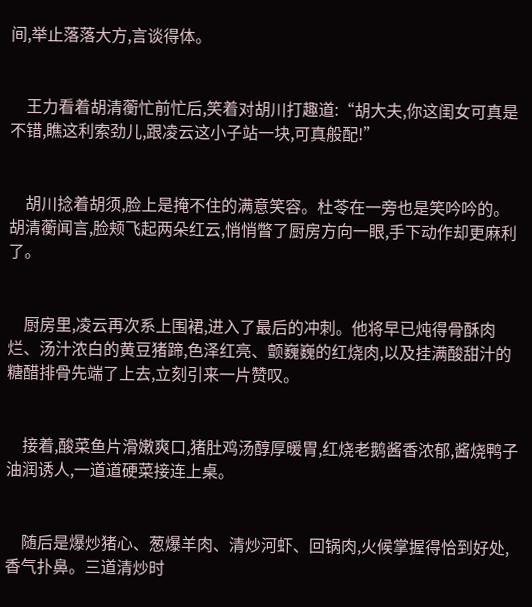间,举止落落大方,言谈得体。


    王力看着胡清蘅忙前忙后,笑着对胡川打趣道:“胡大夫,你这闺女可真是不错,瞧这利索劲儿,跟凌云这小子站一块,可真般配!”


    胡川捻着胡须,脸上是掩不住的满意笑容。杜苓在一旁也是笑吟吟的。胡清蘅闻言,脸颊飞起两朵红云,悄悄瞥了厨房方向一眼,手下动作却更麻利了。


    厨房里,凌云再次系上围裙,进入了最后的冲刺。他将早已炖得骨酥肉烂、汤汁浓白的黄豆猪蹄,色泽红亮、颤巍巍的红烧肉,以及挂满酸甜汁的糖醋排骨先端了上去,立刻引来一片赞叹。


    接着,酸菜鱼片滑嫩爽口,猪肚鸡汤醇厚暖胃,红烧老鹅酱香浓郁,酱烧鸭子油润诱人,一道道硬菜接连上桌。


    随后是爆炒猪心、葱爆羊肉、清炒河虾、回锅肉,火候掌握得恰到好处,香气扑鼻。三道清炒时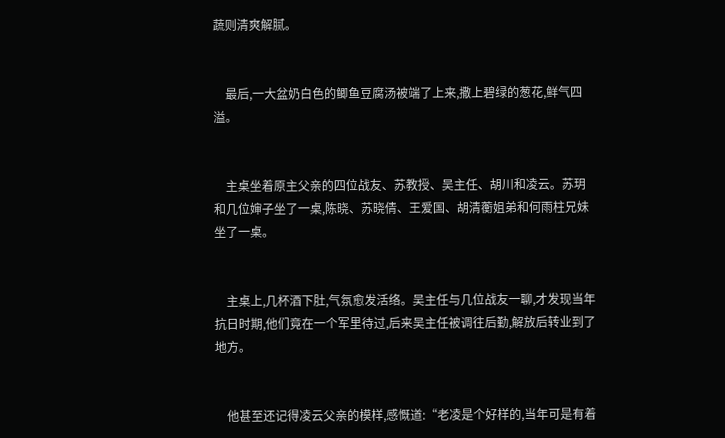蔬则清爽解腻。


    最后,一大盆奶白色的鲫鱼豆腐汤被端了上来,撒上碧绿的葱花,鲜气四溢。


    主桌坐着原主父亲的四位战友、苏教授、吴主任、胡川和凌云。苏玥和几位婶子坐了一桌,陈晓、苏晓倩、王爱国、胡清蘅姐弟和何雨柱兄妹坐了一桌。


    主桌上,几杯酒下肚,气氛愈发活络。吴主任与几位战友一聊,才发现当年抗日时期,他们竟在一个军里待过,后来吴主任被调往后勤,解放后转业到了地方。


    他甚至还记得凌云父亲的模样,感慨道:“老凌是个好样的,当年可是有着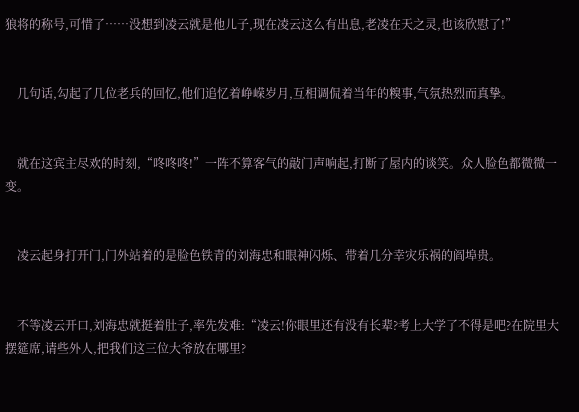狼将的称号,可惜了……没想到凌云就是他儿子,现在凌云这么有出息,老凌在天之灵,也该欣慰了!”


    几句话,勾起了几位老兵的回忆,他们追忆着峥嵘岁月,互相调侃着当年的糗事,气氛热烈而真挚。


    就在这宾主尽欢的时刻,“咚咚咚!”一阵不算客气的敲门声响起,打断了屋内的谈笑。众人脸色都微微一变。


    凌云起身打开门,门外站着的是脸色铁青的刘海忠和眼神闪烁、带着几分幸灾乐祸的阎埠贵。


    不等凌云开口,刘海忠就挺着肚子,率先发难:“凌云!你眼里还有没有长辈?考上大学了不得是吧?在院里大摆筵席,请些外人,把我们这三位大爷放在哪里?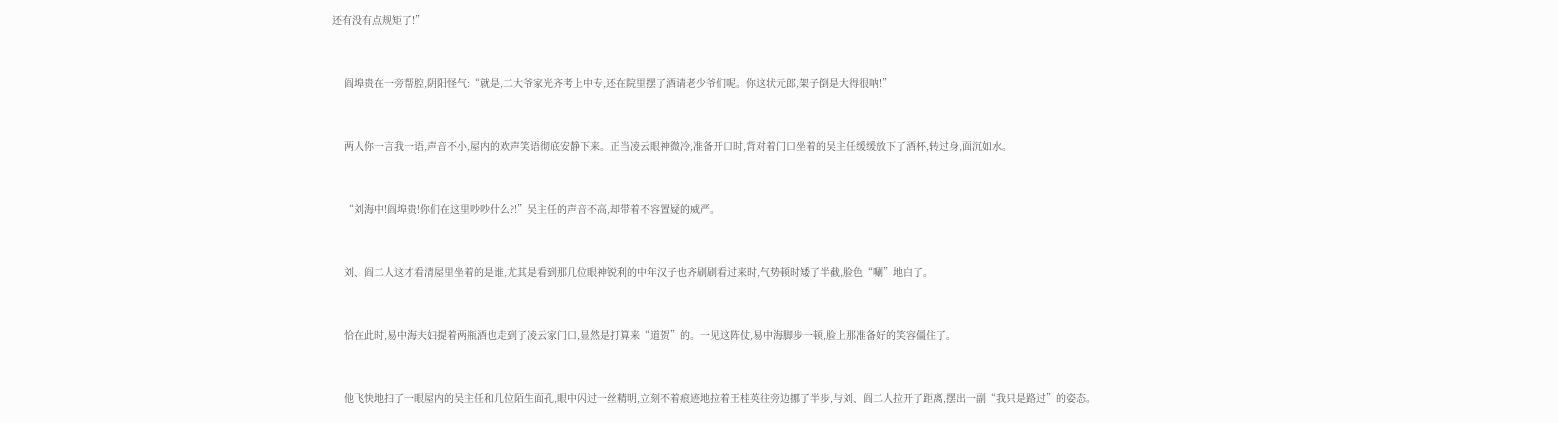还有没有点规矩了!”


    阎埠贵在一旁帮腔,阴阳怪气:“就是,二大爷家光齐考上中专,还在院里摆了酒请老少爷们呢。你这状元郎,架子倒是大得很呐!”


    两人你一言我一语,声音不小,屋内的欢声笑语彻底安静下来。正当凌云眼神微冷,准备开口时,背对着门口坐着的吴主任缓缓放下了酒杯,转过身,面沉如水。


    “刘海中!阎埠贵!你们在这里吵吵什么?!”吴主任的声音不高,却带着不容置疑的威严。


    刘、阎二人这才看清屋里坐着的是谁,尤其是看到那几位眼神锐利的中年汉子也齐刷刷看过来时,气势顿时矮了半截,脸色“唰”地白了。


    恰在此时,易中海夫妇提着两瓶酒也走到了凌云家门口,显然是打算来“道贺”的。一见这阵仗,易中海脚步一顿,脸上那准备好的笑容僵住了。


    他飞快地扫了一眼屋内的吴主任和几位陌生面孔,眼中闪过一丝精明,立刻不着痕迹地拉着王桂英往旁边挪了半步,与刘、阎二人拉开了距离,摆出一副“我只是路过”的姿态。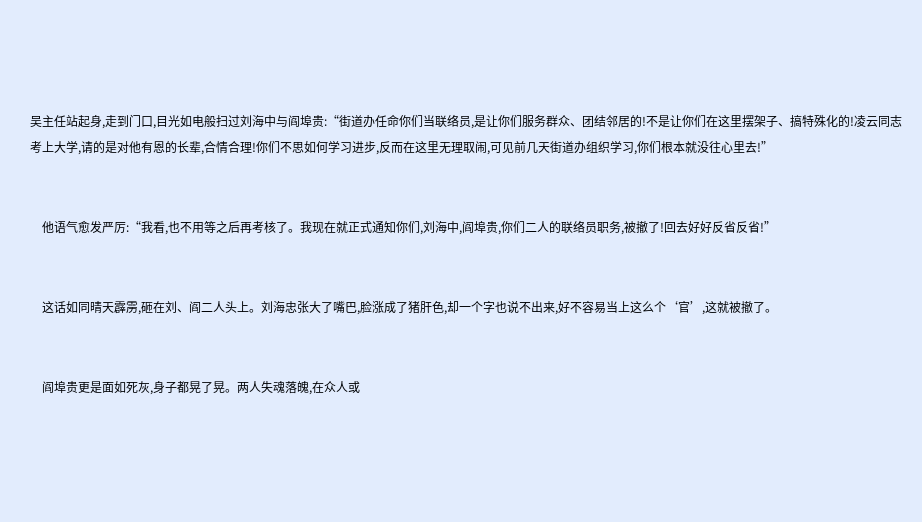吴主任站起身,走到门口,目光如电般扫过刘海中与阎埠贵:“街道办任命你们当联络员,是让你们服务群众、团结邻居的!不是让你们在这里摆架子、搞特殊化的!凌云同志考上大学,请的是对他有恩的长辈,合情合理!你们不思如何学习进步,反而在这里无理取闹,可见前几天街道办组织学习,你们根本就没往心里去!”


    他语气愈发严厉:“我看,也不用等之后再考核了。我现在就正式通知你们,刘海中,阎埠贵,你们二人的联络员职务,被撤了!回去好好反省反省!”


    这话如同晴天霹雳,砸在刘、阎二人头上。刘海忠张大了嘴巴,脸涨成了猪肝色,却一个字也说不出来,好不容易当上这么个‘官’,这就被撤了。


    阎埠贵更是面如死灰,身子都晃了晃。两人失魂落魄,在众人或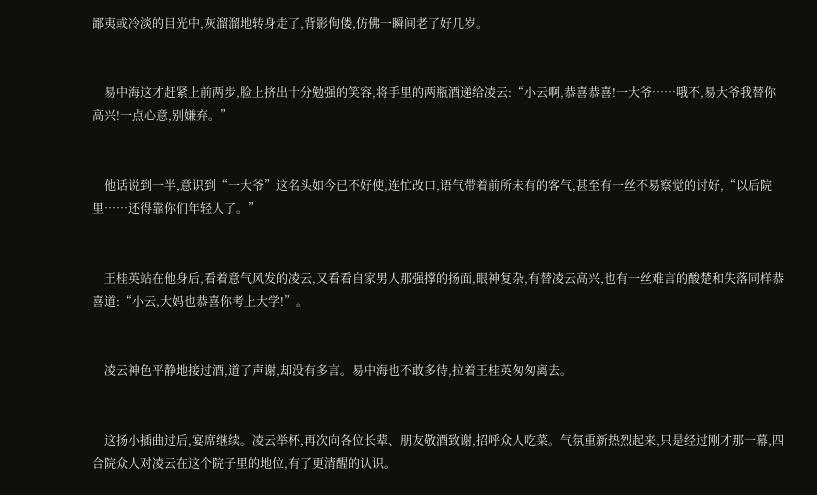鄙夷或冷淡的目光中,灰溜溜地转身走了,背影佝偻,仿佛一瞬间老了好几岁。


    易中海这才赶紧上前两步,脸上挤出十分勉强的笑容,将手里的两瓶酒递给凌云:“小云啊,恭喜恭喜!一大爷……哦不,易大爷我替你高兴!一点心意,别嫌弃。”


    他话说到一半,意识到“一大爷”这名头如今已不好使,连忙改口,语气带着前所未有的客气,甚至有一丝不易察觉的讨好,“以后院里……还得靠你们年轻人了。”


    王桂英站在他身后,看着意气风发的凌云,又看看自家男人那强撑的扬面,眼神复杂,有替凌云高兴,也有一丝难言的酸楚和失落同样恭喜道:“小云,大妈也恭喜你考上大学!”。


    凌云神色平静地接过酒,道了声谢,却没有多言。易中海也不敢多待,拉着王桂英匆匆离去。


    这扬小插曲过后,宴席继续。凌云举杯,再次向各位长辈、朋友敬酒致谢,招呼众人吃菜。气氛重新热烈起来,只是经过刚才那一幕,四合院众人对凌云在这个院子里的地位,有了更清醒的认识。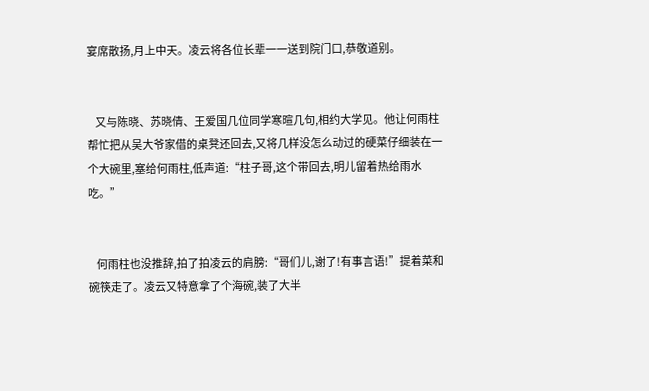宴席散扬,月上中天。凌云将各位长辈一一送到院门口,恭敬道别。


    又与陈晓、苏晓倩、王爱国几位同学寒暄几句,相约大学见。他让何雨柱帮忙把从吴大爷家借的桌凳还回去,又将几样没怎么动过的硬菜仔细装在一个大碗里,塞给何雨柱,低声道:“柱子哥,这个带回去,明儿留着热给雨水吃。”


    何雨柱也没推辞,拍了拍凌云的肩膀:“哥们儿,谢了!有事言语!”提着菜和碗筷走了。凌云又特意拿了个海碗,装了大半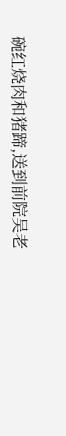碗红烧肉和猪蹄,送到前院吴老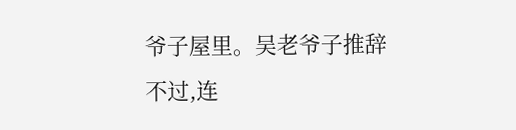爷子屋里。吴老爷子推辞不过,连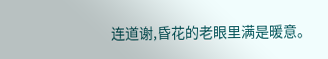连道谢,昏花的老眼里满是暖意。